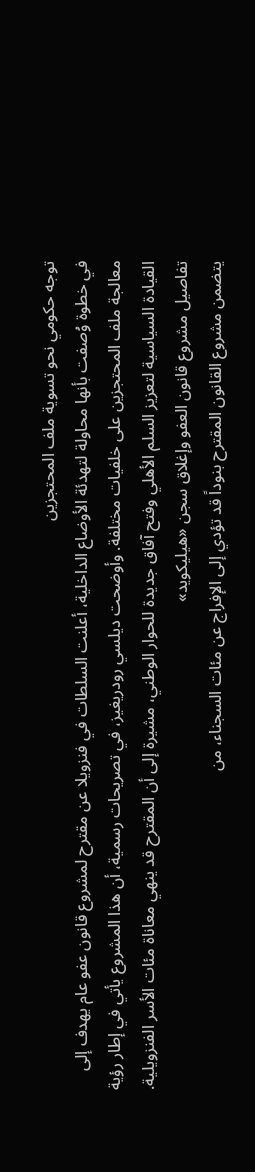توجه حكومي نحو تسوية ملف المحتجزين
في خطوة وُصفت بأنها محاولة لتهدئة الأوضاع الداخلية، أعلنت السلطات في فنزويلا عن مقترح لمشروع قانون عفو عام يهدف إلى معالجة ملف المحتجزين على خلفيات مختلفة. وأوضحت ديلسي رودريغيز، في تصريحات رسمية، أن هذا المشروع يأتي في إطار رؤية القيادة السياسية لتعزيز السلم الأهلي وفتح آفاق جديدة للحوار الوطني، مشيرة إلى أن المقترح قد ينهي معاناة مئات الأسر الفنزويلية.
تفاصيل مشروع قانون العفو وإغلاق سجن «هيليكويد»
يتضمن مشروع القانون المقترح بنوداً قد تؤدي إلى الإفراج عن مئات السجناء، من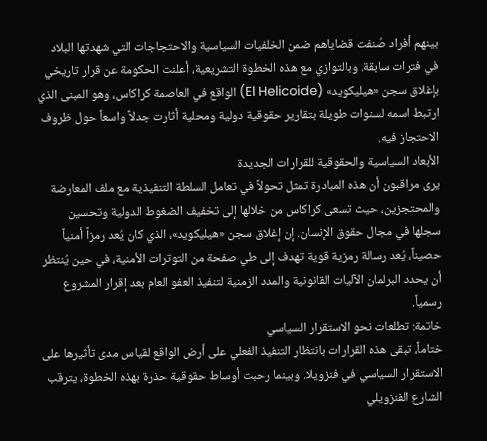بينهم أفراد صُنفت قضاياهم ضمن الخلفيات السياسية والاحتجاجات التي شهدتها البلاد في فترات سابقة. وبالتوازي مع هذه الخطوة التشريعية، أعلنت الحكومة عن قرار تاريخي بإغلاق سجن «هيليكويد» (El Helicoide) الواقع في العاصمة كراكاس، وهو المبنى الذي ارتبط اسمه لسنوات طويلة بتقارير حقوقية دولية ومحلية أثارت جدلاً واسعاً حول ظروف الاحتجاز فيه.
الأبعاد السياسية والحقوقية للقرارات الجديدة
يرى مراقبون أن هذه المبادرة تمثل تحولاً في تعامل السلطة التنفيذية مع ملف المعارضة والمحتجزين، حيث تسعى كراكاس من خلالها إلى تخفيف الضغوط الدولية وتحسين سجلها في مجال حقوق الإنسان. إن إغلاق سجن «هيليكويد»، الذي كان يُعد رمزاً أمنياً حصيناً، يُعد رسالة رمزية قوية تهدف إلى طي صفحة من التوترات الأمنية، في حين يُنتظر أن يحدد البرلمان الآليات القانونية والمدد الزمنية لتنفيذ العفو العام بعد إقرار المشروع رسمياً.
خاتمة: تطلعات نحو الاستقرار السياسي
ختاماً، تبقى هذه القرارات بانتظار التنفيذ الفعلي على أرض الواقع لقياس مدى تأثيرها على الاستقرار السياسي في فنزويلا. وبينما رحبت أوساط حقوقية حذرة بهذه الخطوة، يترقب الشارع الفنزويلي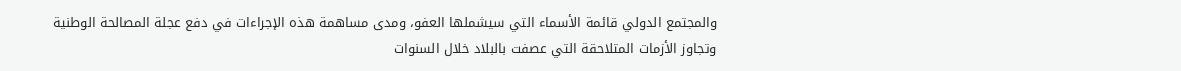والمجتمع الدولي قائمة الأسماء التي سيشملها العفو، ومدى مساهمة هذه الإجراءات في دفع عجلة المصالحة الوطنية وتجاوز الأزمات المتلاحقة التي عصفت بالبلاد خلال السنوات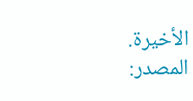الأخيرة.
المصدر: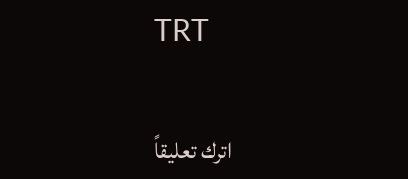TRT


اترك تعليقاً